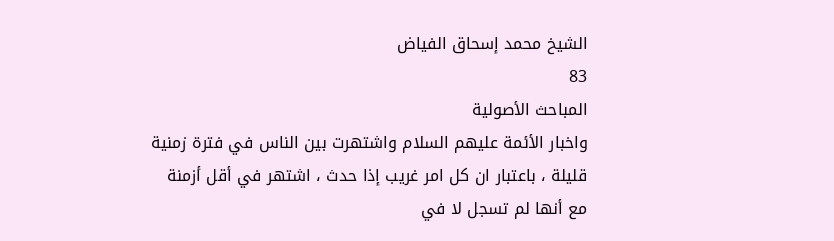الشيخ محمد إسحاق الفياض
83
المباحث الأصولية
واخبار الأئمة عليهم السلام واشتهرت بين الناس في فترة زمنية قليلة ، باعتبار ان كل امر غريب إذا حدث ، اشتهر في أقل أزمنة مع أنها لم تسجل لا في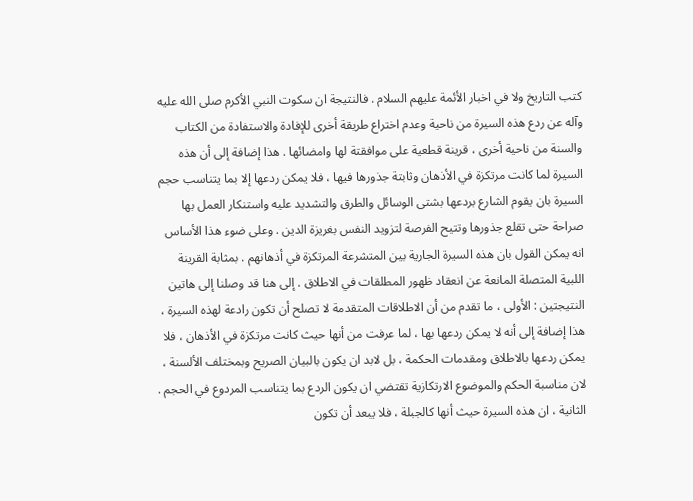كتب التاريخ ولا في اخبار الأئمة عليهم السلام . فالنتيجة ان سكوت النبي الأكرم صلى الله عليه وآله عن ردع هذه السيرة من ناحية وعدم اختراع طريقة أخرى للإفادة والاستفادة من الكتاب والسنة من ناحية أخرى ، قرينة قطعية على موافقتة لها وامضائها . هذا إضافة إلى أن هذه السيرة لما كانت مرتكزة في الأذهان وثابتة جذورها فيها ، فلا يمكن ردعها إلا بما يتناسب حجم السيرة بان يقوم الشارع بردعها بشتى الوسائل والطرق والتشديد عليه واستنكار العمل بها صراحة حتى تقلع جذورها وتتيح الفرصة لتزويد النفس بغريزة الدين . وعلى ضوء هذا الأساس انه يمكن القول بان هذه السيرة الجارية بين المتشرعة المرتكزة في أذهانهم . بمثابة القرينة اللبية المتصلة المانعة عن انعقاد ظهور المطلقات في الاطلاق . إلى هنا قد وصلنا إلى هاتين النتيجتين : الأولى ، ما تقدم من أن الاطلاقات المتقدمة لا تصلح أن تكون رادعة لهذه السيرة ، هذا إضافة إلى أنه لا يمكن ردعها بها ، لما عرفت من أنها حيث كانت مرتكزة في الأذهان ، فلا يمكن ردعها بالاطلاق ومقدمات الحكمة ، بل لابد ان يكون بالبيان الصريح وبمختلف الألسنة ، لان مناسبة الحكم والموضوع الارتكازية تقتضي ان يكون الردع بما يتناسب المردوع في الحجم . الثانية ، ان هذه السيرة حيث أنها كالجبلة ، فلا يبعد أن تكون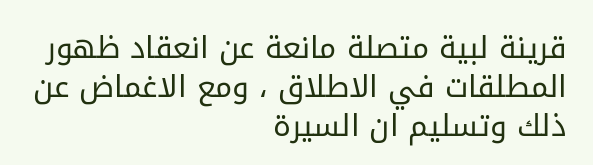قرينة لبية متصلة مانعة عن انعقاد ظهور المطلقات في الاطلاق ، ومع الاغماض عن ذلك وتسليم ان السيرة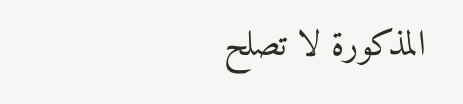المذكورة لا تصلح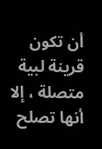أن تكون قرينة لبية متصلة ، إلا أنها تصلح